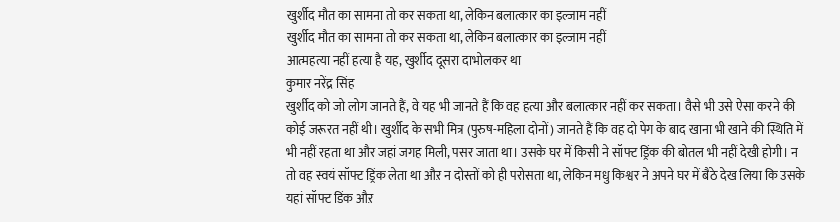खुर्शीद मौत का सामना तो कर सकता था, लेकिन बलात्कार का इल्जाम नहीं
खुर्शीद मौत का सामना तो कर सकता था, लेकिन बलात्कार का इल्जाम नहीं
आत्महत्या नहीं हत्या है यह, खुर्शीद दूसरा दाभोलकर था
कुमार नरेंद्र सिंह
खुर्शीद को जो लोग जानते हैं, वे यह भी जानते हैं कि वह हत्या और बलात्कार नहीं कर सकता। वैसे भी उसे ऐसा करने की कोई जरूरत नहीं थी। खुर्शीद के सभी मित्र (पुरुष-महिला दोनों) जानते हैं कि वह दो पेग के बाद खाना भी खाने की स्थिति में भी नहीं रहता था और जहां जगह मिली, पसर जाता था। उसके घर में किसी ने सॉफ्ट ड्रिंक की बोतल भी नहीं देखी होगी। न तो वह स्वयं सॉफ्ट ड्रिंक लेता था औऱ न दोस्तों को ही परोसता था, लेकिन मधु किश्वर ने अपने घर में बैठे देख लिया कि उसके यहां सॉफ्ट डिंक औऱ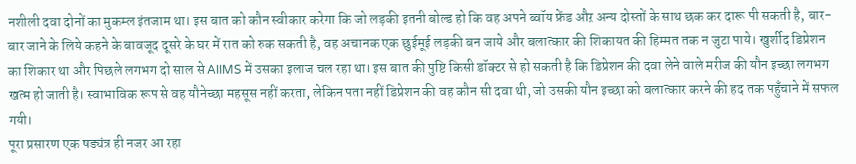नशीली दवा दोनों का मुकम्ल इंतजाम था। इस बात को कौन स्वीकार करेगा कि जो लड़की इतनी बोल्ड हो कि वह अपने ब्वॉय फ्रेंड औऱ अन्य दोस्तों के साथ छक कर दारू पी सकती है, बार-बार जाने के लिये कहने के बावजूद दूसरे के घर में रात को रुक सकती है, वह अचानक एक छुईमूई लड़की बन जाये और बलात्कार की शिकायत की हिम्मत तक न जुटा पाये। खुर्शीद डिप्रेशन का शिकार था और पिछले लगभग दो साल से AIIMS में उसका इलाज चल रहा था। इस बात की पुष्टि किसी डॉक्टर से हो सकती है कि डिप्रेशन की दवा लेने वाले मरीज की यौन इच्छा लगभग खत्म हो जाती है। स्वाभाविक रूप से वह यौनेच्छा महसूस नहीं करता, लेकिन पता नहीं डिप्रेशन की वह कौन सी दवा थी, जो उसकी यौन इच्छा को बलात्कार करने की हद तक पहुँचाने में सफल गयी।
पूरा प्रसारण एक षड्यंत्र ही नजर आ रहा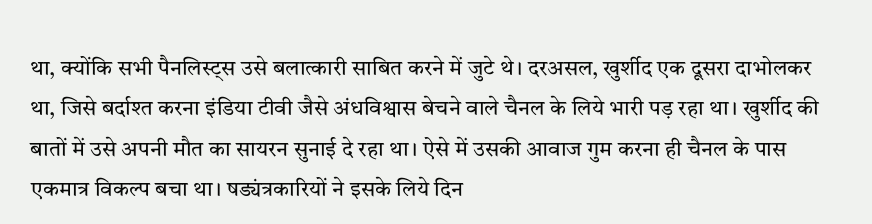था, क्योंकि सभी पैनलिस्ट्स उसे बलात्कारी साबित करने में जुटे थे। दरअसल, खुर्शीद एक दूसरा दाभोलकर था, जिसे बर्दाश्त करना इंडिया टीवी जैसे अंधविश्वास बेचने वाले चैनल के लिये भारी पड़ रहा था। खुर्शीद की बातों में उसे अपनी मौत का सायरन सुनाई दे रहा था। ऐसे में उसकी आवाज गुम करना ही चैनल के पास एकमात्र विकल्प बचा था। षड्यंत्रकारियों ने इसके लिये दिन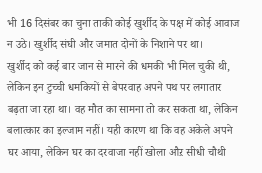भी 16 दिसंबर का चुना ताकी कोई खुर्शीद के पक्ष में कोई आवाज न उठे। खुर्शीद संघी और जमात दोनों के निशाने पर था।
खुर्शीद को कई बार जान से मारने की धमकी भी मिल चुकी थी, लेकिन इन टुच्ची धमकियों से बेपरवाह अपने पथ पर लगातार बढ़ता जा रहा था। वह मौत का सामना तो कर सकता था, लेकिन बलात्कार का इल्जाम नहीं। यही कारण था कि वह अकेले अपने घर आया, लेकिन घर का दरवाजा नहीं खोला औऱ सीधी चौथी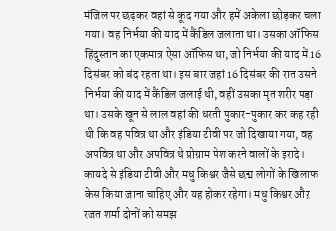मंजिल पर छढ़कर वहां से कूद गया और हमें अकेला छोड़कर चला गया। वह निर्भया की याद में कैंडिल जलाता था। उसका ऑफिस हिंदुस्तान का एकमात्र ऐसा ऑफिस था, जो निर्भया की याद में 16 दिसंबर को बंद रहता था। इस बार जहां 16 दिसंबर की रात उसने निर्भया की याद में कैंडिल जलाई थी, वहीं उसका मृत शरीर पड़ा था। उसके खून से लाल वहां की धरती पुकार-पुकार कर कह रही थी कि वह पवित्र था और इंडिया टीवी पर जो दिखाया गया, वह अपवित्र था और अपवित्र थे प्रोग्राम पेश करने वालों के इरादे।
कायदे से इंडिया टीवी और मधु किश्वर जैसे छद्म लोगों के खिलाफ केस किया जाना चाहिए और यह होकर रहेगा। मधु किश्वर औऱ रजत शर्मा दोनों को समझ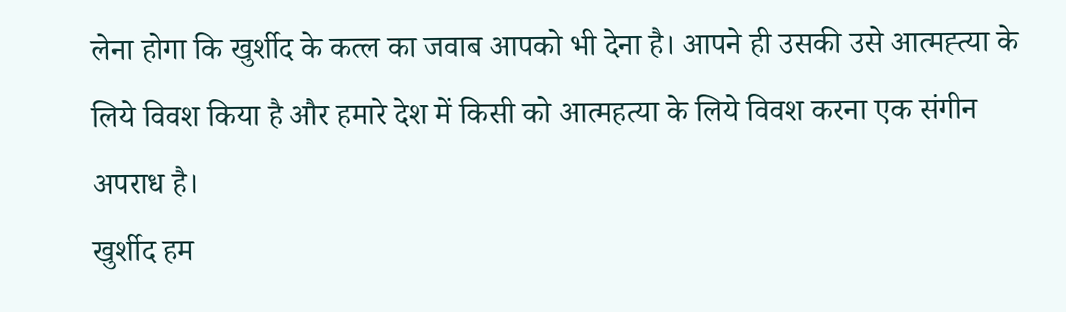लेना होगा कि खुर्शीद के कत्ल का जवाब आपको भी देना है। आपने ही उसकी उसे आत्मह्त्या के लिये विवश किया है और हमारे देश में किसी को आत्महत्या के लिये विवश करना एक संगीन अपराध है।
खुर्शीद हम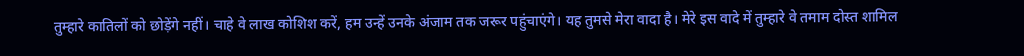तुम्हारे कातिलों को छोड़ेंगे नहीं। चाहे वे लाख कोशिश करें, हम उन्हें उनके अंजाम तक जरूर पहुंचाएंगे। यह तुमसे मेरा वादा है। मेरे इस वादे में तुम्हारे वे तमाम दोस्त शामिल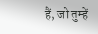हैं, जो तुम्हें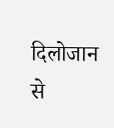दिलोजान से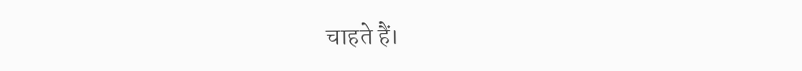चाहते हैं।